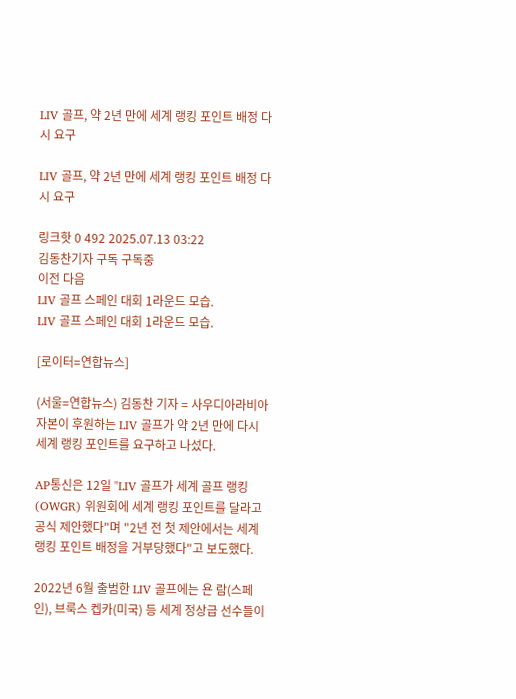LIV 골프, 약 2년 만에 세계 랭킹 포인트 배정 다시 요구

LIV 골프, 약 2년 만에 세계 랭킹 포인트 배정 다시 요구

링크핫 0 492 2025.07.13 03:22
김동찬기자 구독 구독중
이전 다음
LIV 골프 스페인 대회 1라운드 모습.
LIV 골프 스페인 대회 1라운드 모습.

[로이터=연합뉴스]

(서울=연합뉴스) 김동찬 기자 = 사우디아라비아 자본이 후원하는 LIV 골프가 약 2년 만에 다시 세계 랭킹 포인트를 요구하고 나섰다.

AP통신은 12일 "LIV 골프가 세계 골프 랭킹(OWGR) 위원회에 세계 랭킹 포인트를 달라고 공식 제안했다"며 "2년 전 첫 제안에서는 세계 랭킹 포인트 배정을 거부당했다"고 보도했다.

2022년 6월 출범한 LIV 골프에는 욘 람(스페인), 브룩스 켑카(미국) 등 세계 정상급 선수들이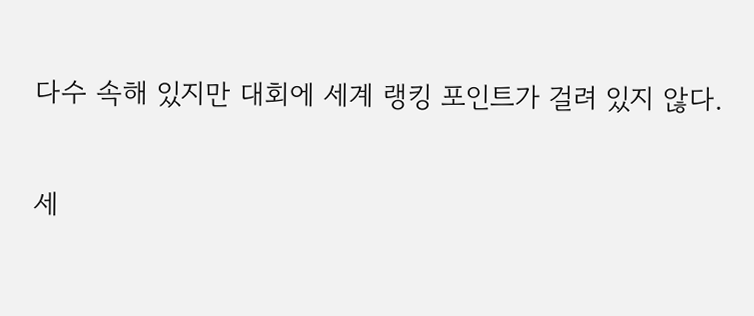다수 속해 있지만 대회에 세계 랭킹 포인트가 걸려 있지 않다.

세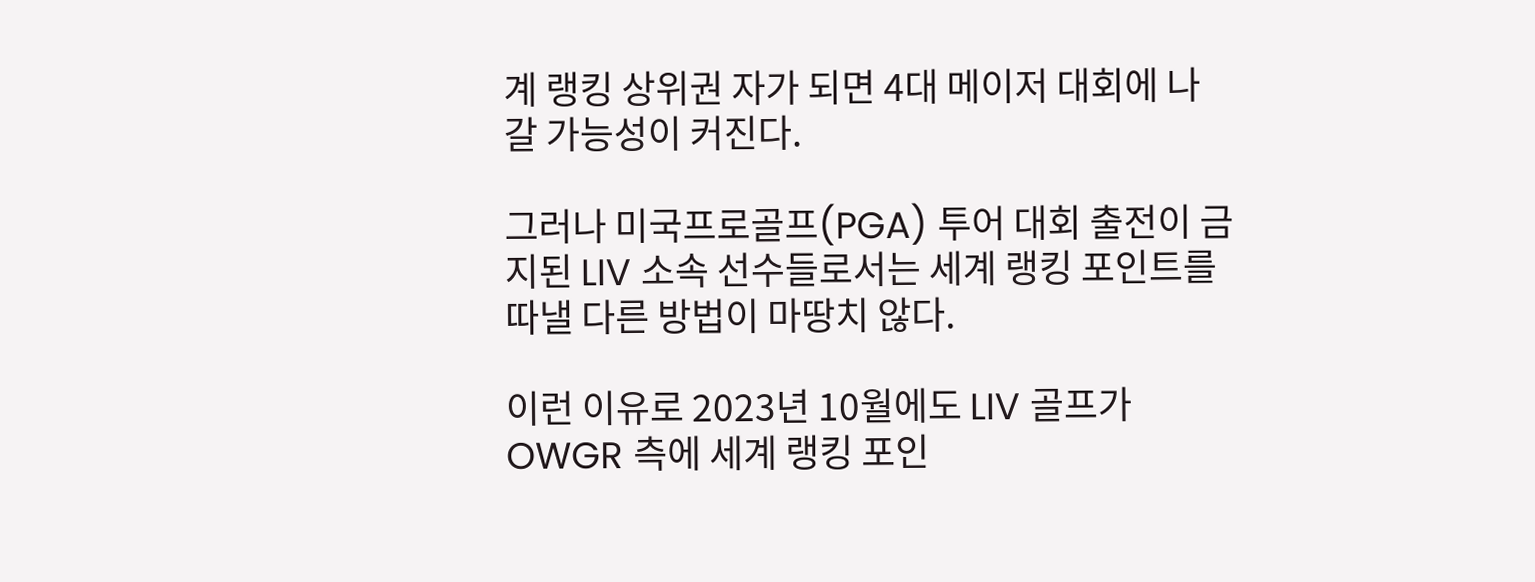계 랭킹 상위권 자가 되면 4대 메이저 대회에 나갈 가능성이 커진다.

그러나 미국프로골프(PGA) 투어 대회 출전이 금지된 LIV 소속 선수들로서는 세계 랭킹 포인트를 따낼 다른 방법이 마땅치 않다.

이런 이유로 2023년 10월에도 LIV 골프가 OWGR 측에 세계 랭킹 포인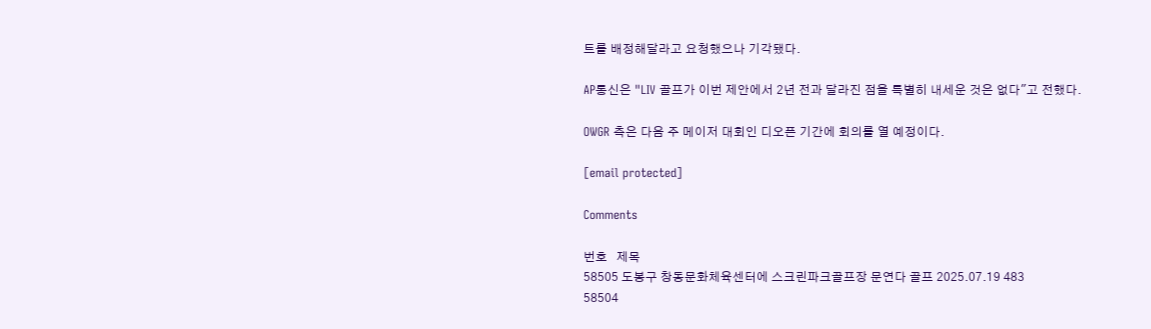트를 배정해달라고 요청했으나 기각됐다.

AP통신은 "LIV 골프가 이번 제안에서 2년 전과 달라진 점을 특별히 내세운 것은 없다"고 전했다.

OWGR 측은 다음 주 메이저 대회인 디오픈 기간에 회의를 열 예정이다.

[email protected]

Comments

번호   제목
58505 도봉구 창동문화체육센터에 스크린파크골프장 문연다 골프 2025.07.19 483
58504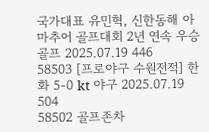국가대표 유민혁, 신한동해 아마추어 골프대회 2년 연속 우승 골프 2025.07.19 446
58503 [프로야구 수원전적] 한화 5-0 kt 야구 2025.07.19 504
58502 골프존차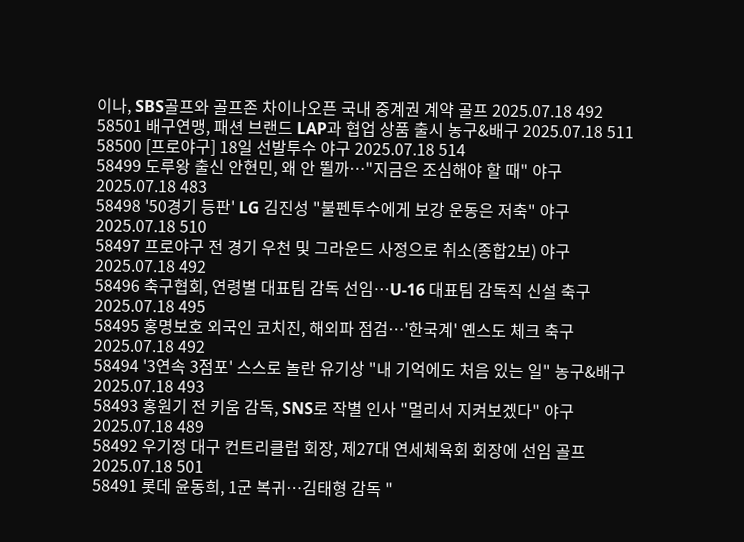이나, SBS골프와 골프존 차이나오픈 국내 중계권 계약 골프 2025.07.18 492
58501 배구연맹, 패션 브랜드 LAP과 협업 상품 출시 농구&배구 2025.07.18 511
58500 [프로야구] 18일 선발투수 야구 2025.07.18 514
58499 도루왕 출신 안현민, 왜 안 뛸까…"지금은 조심해야 할 때" 야구 2025.07.18 483
58498 '50경기 등판' LG 김진성 "불펜투수에게 보강 운동은 저축" 야구 2025.07.18 510
58497 프로야구 전 경기 우천 및 그라운드 사정으로 취소(종합2보) 야구 2025.07.18 492
58496 축구협회, 연령별 대표팀 감독 선임…U-16 대표팀 감독직 신설 축구 2025.07.18 495
58495 홍명보호 외국인 코치진, 해외파 점검…'한국계' 옌스도 체크 축구 2025.07.18 492
58494 '3연속 3점포' 스스로 놀란 유기상 "내 기억에도 처음 있는 일" 농구&배구 2025.07.18 493
58493 홍원기 전 키움 감독, SNS로 작별 인사 "멀리서 지켜보겠다" 야구 2025.07.18 489
58492 우기정 대구 컨트리클럽 회장, 제27대 연세체육회 회장에 선임 골프 2025.07.18 501
58491 롯데 윤동희, 1군 복귀…김태형 감독 "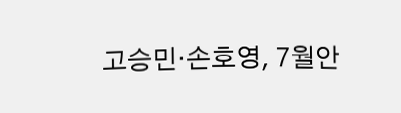고승민·손호영, 7월안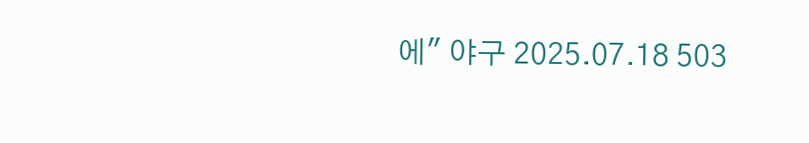에" 야구 2025.07.18 503